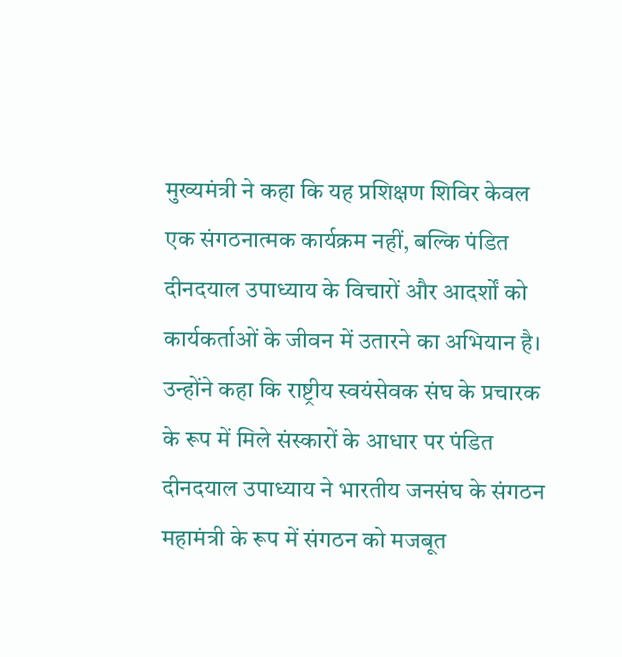मुख्यमंत्री ने कहा कि यह प्रशिक्षण शिविर केवल एक संगठनात्मक कार्यक्रम नहीं, बल्कि पंडित दीनदयाल उपाध्याय के विचारों और आदर्शों को कार्यकर्ताओं के जीवन में उतारने का अभियान है। उन्होंने कहा कि राष्ट्रीय स्वयंसेवक संघ के प्रचारक के रूप में मिले संस्कारों के आधार पर पंडित दीनदयाल उपाध्याय ने भारतीय जनसंघ के संगठन महामंत्री के रूप में संगठन को मजबूत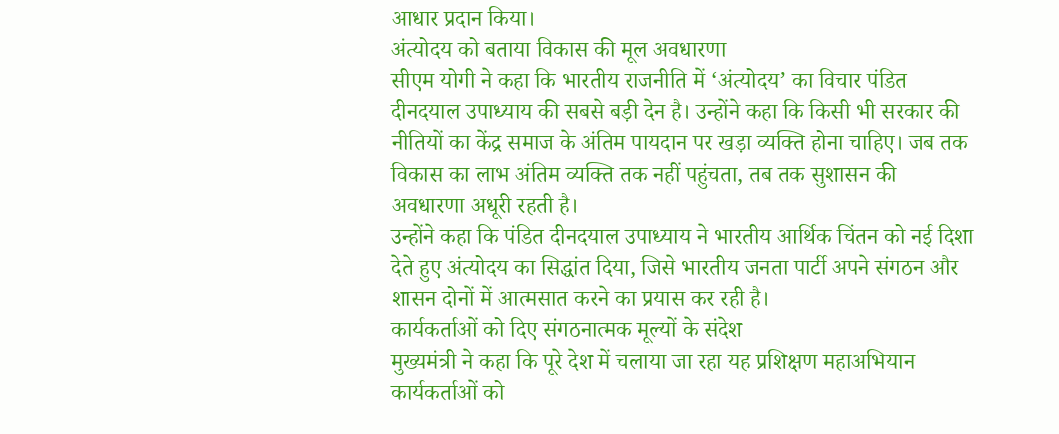आधार प्रदान किया।
अंत्योदय को बताया विकास की मूल अवधारणा
सीएम योगी ने कहा कि भारतीय राजनीति में ‘अंत्योदय’ का विचार पंडित दीनदयाल उपाध्याय की सबसे बड़ी देन है। उन्होंने कहा कि किसी भी सरकार की नीतियों का केंद्र समाज के अंतिम पायदान पर खड़ा व्यक्ति होना चाहिए। जब तक विकास का लाभ अंतिम व्यक्ति तक नहीं पहुंचता, तब तक सुशासन की अवधारणा अधूरी रहती है।
उन्होंने कहा कि पंडित दीनदयाल उपाध्याय ने भारतीय आर्थिक चिंतन को नई दिशा देते हुए अंत्योदय का सिद्धांत दिया, जिसे भारतीय जनता पार्टी अपने संगठन और शासन दोनों में आत्मसात करने का प्रयास कर रही है।
कार्यकर्ताओं को दिए संगठनात्मक मूल्यों के संदेश
मुख्यमंत्री ने कहा कि पूरे देश में चलाया जा रहा यह प्रशिक्षण महाअभियान कार्यकर्ताओं को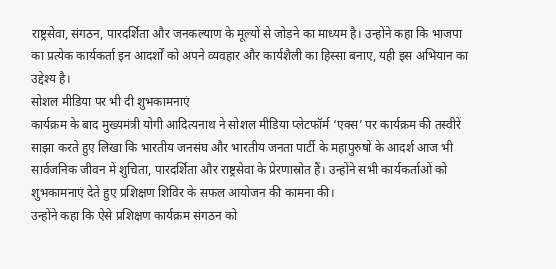राष्ट्रसेवा, संगठन, पारदर्शिता और जनकल्याण के मूल्यों से जोड़ने का माध्यम है। उन्होंने कहा कि भाजपा का प्रत्येक कार्यकर्ता इन आदर्शों को अपने व्यवहार और कार्यशैली का हिस्सा बनाए, यही इस अभियान का उद्देश्य है।
सोशल मीडिया पर भी दी शुभकामनाएं
कार्यक्रम के बाद मुख्यमंत्री योगी आदित्यनाथ ने सोशल मीडिया प्लेटफॉर्म ‘एक्स’ पर कार्यक्रम की तस्वीरें साझा करते हुए लिखा कि भारतीय जनसंघ और भारतीय जनता पार्टी के महापुरुषों के आदर्श आज भी सार्वजनिक जीवन में शुचिता, पारदर्शिता और राष्ट्रसेवा के प्रेरणास्रोत हैं। उन्होंने सभी कार्यकर्ताओं को शुभकामनाएं देते हुए प्रशिक्षण शिविर के सफल आयोजन की कामना की।
उन्होंने कहा कि ऐसे प्रशिक्षण कार्यक्रम संगठन को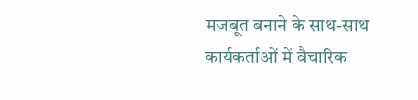मजबूत बनाने के साथ-साथ कार्यकर्ताओं में वैचारिक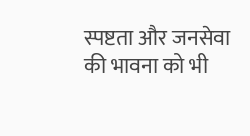स्पष्टता और जनसेवा की भावना को भी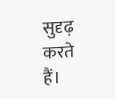सुदृढ़ करते हैं।